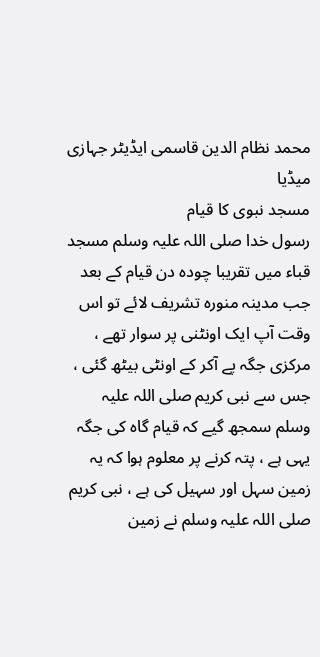محمد نظام الدین قاسمی ایڈیٹر جہازی میڈیا
مسجد نبوی کا قیام
رسول خدا صلی اللہ علیہ وسلم مسجد قباء میں تقریبا چودہ دن قیام کے بعد جب مدینہ منورہ تشریف لائے تو اس وقت آپ ایک اونٹنی پر سوار تھے ، مرکزی جگہ پے آکر کے اونٹی بیٹھ گئی ، جس سے نبی کریم صلی اللہ علیہ وسلم سمجھ گیے کہ قیام گاہ کی جگہ یہی ہے ، پتہ کرنے پر معلوم ہوا کہ یہ زمین سہل اور سہیل کی ہے ، نبی کریم صلی اللہ علیہ وسلم نے زمین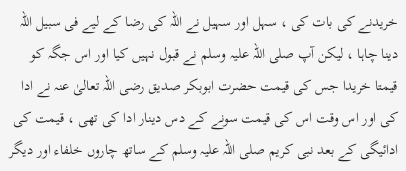خریدنے کی بات کی ، سہل اور سہیل نے اللہ کی رضا کے لیے فی سبیل اللہ دینا چاہا ، لیکن آپ صلی اللہ علیہ وسلم نے قبول نہیں کیا اور اس جگہ کو قیمتا خریدا جس کی قیمت حضرت ابوبکر صدیق رضی اللہ تعالیٰ عنہ نے ادا کی اور اس وقت اس کی قیمت سونے کے دس دینار ادا کی تھی ، قیمت کی ادائیگی کے بعد نبی کریم صلی اللہ علیہ وسلم کے ساتھ چاروں خلفاء اور دیگر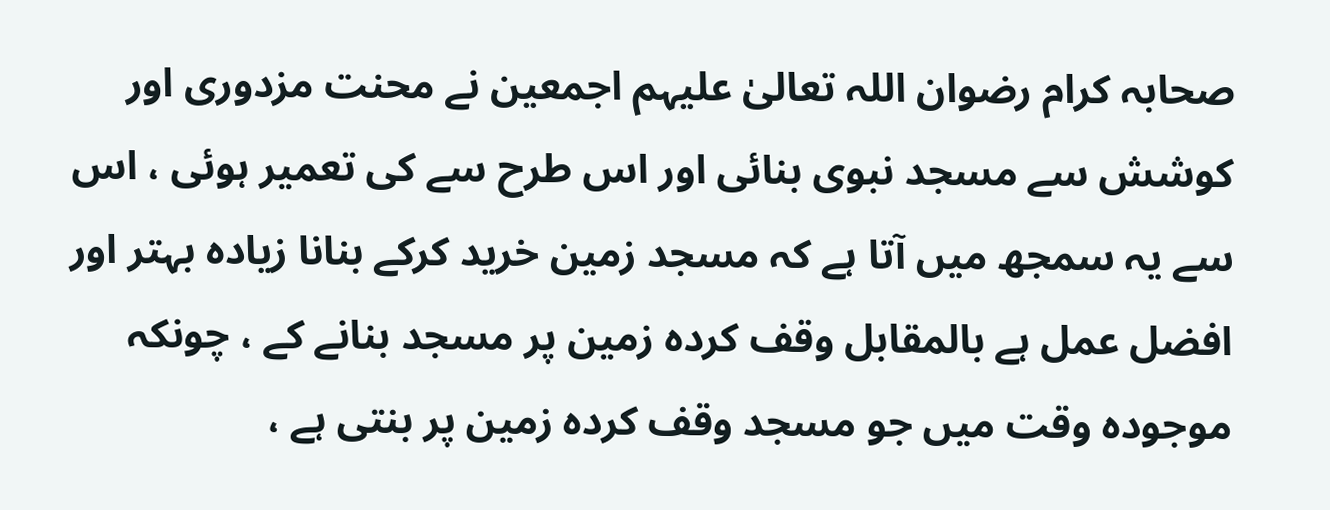صحابہ کرام رضوان اللہ تعالیٰ علیہم اجمعین نے محنت مزدوری اور کوشش سے مسجد نبوی بنائی اور اس طرح سے کی تعمیر ہوئی ، اس سے یہ سمجھ میں آتا ہے کہ مسجد زمین خرید کرکے بنانا زیادہ بہتر اور افضل عمل ہے بالمقابل وقف کردہ زمین پر مسجد بنانے کے ، چونکہ موجودہ وقت میں جو مسجد وقف کردہ زمین پر بنتی ہے ،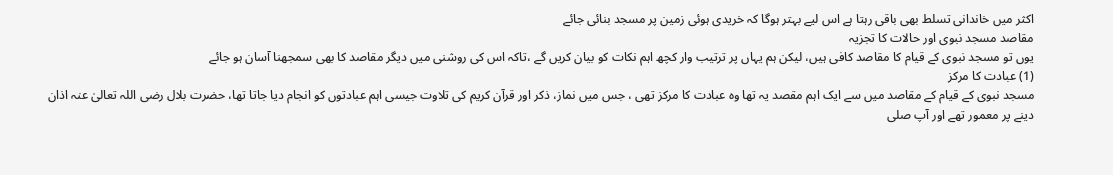اکثر میں خاندانی تسلط بھی باقی رہتا ہے اس لیے بہتر ہوگا کہ خریدی ہوئی زمین پر مسجد بنائی جائے
مقاصد مسجد نبوی اور حالات کا تجزیہ
یوں تو مسجد نبوی کے قیام کا مقاصد کافی ہیں، لیکن ہم یہاں پر ترتیب وار کچھ اہم نکات کو بیان کریں گے ،تاکہ اس کی روشنی میں دیگر مقاصد کا بھی سمجھنا آسان ہو جائے
(1) عبادت کا مرکز
مسجد نبوی کے قیام کے مقاصد میں سے ایک اہم مقصد یہ تھا وہ عبادت کا مرکز تھی ، جس میں نماز، ذکر اور قرآن کریم کی تلاوت جیسی اہم عبادتوں کو انجام دیا جاتا تھا، حضرت بلال رضی اللہ تعالیٰ عنہ اذان دینے پر معمور تھے اور آپ صلی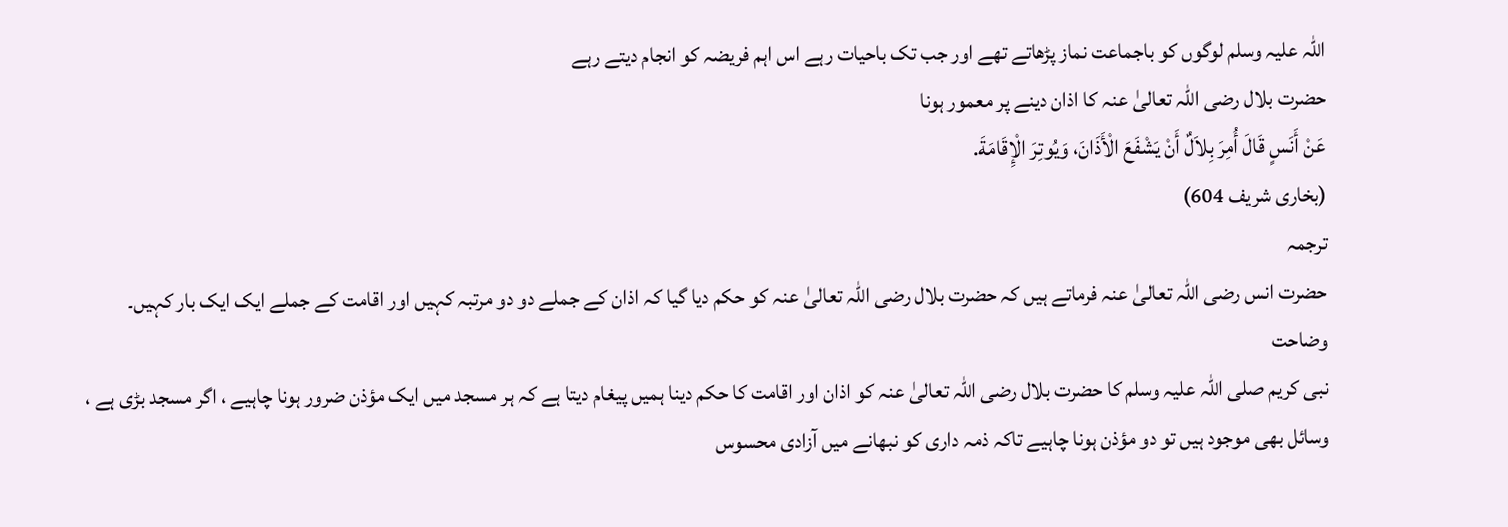اللہ علیہ وسلم لوگوں کو باجماعت نماز پڑھاتے تھے اور جب تک باحیات رہے اس اہم فریضہ کو انجام دیتے رہے
حضرت بلال رضی اللہ تعالیٰ عنہ کا اذان دینے پر معمور ہونا
عَنْ أَنَسٍ قَالَ أُمِرَ بِلاَلٌ أَنْ يَشْفَعَ الْأَذَانَ، وَيُوتِرَ الْإِقَامَةَ.
(بخاری شریف 604)
ترجمہ
حضرت انس رضی اللہ تعالیٰ عنہ فرماتے ہیں کہ حضرت بلال رضی اللہ تعالیٰ عنہ کو حکم دیا گیا کہ اذان کے جملے دو دو مرتبہ کہیں اور اقامت کے جملے ایک ایک بار کہیں۔
وضاحت
نبی کریم صلی اللہ علیہ وسلم کا حضرت بلال رضی اللہ تعالیٰ عنہ کو اذان اور اقامت کا حکم دینا ہمیں پیغام دیتا ہے کہ ہر مسجد میں ایک مؤذن ضرور ہونا چاہیے ، اگر مسجد بڑی ہے ، وسائل بھی موجود ہیں تو دو مؤذن ہونا چاہیے تاکہ ذمہ داری کو نبھانے میں آزادی محسوس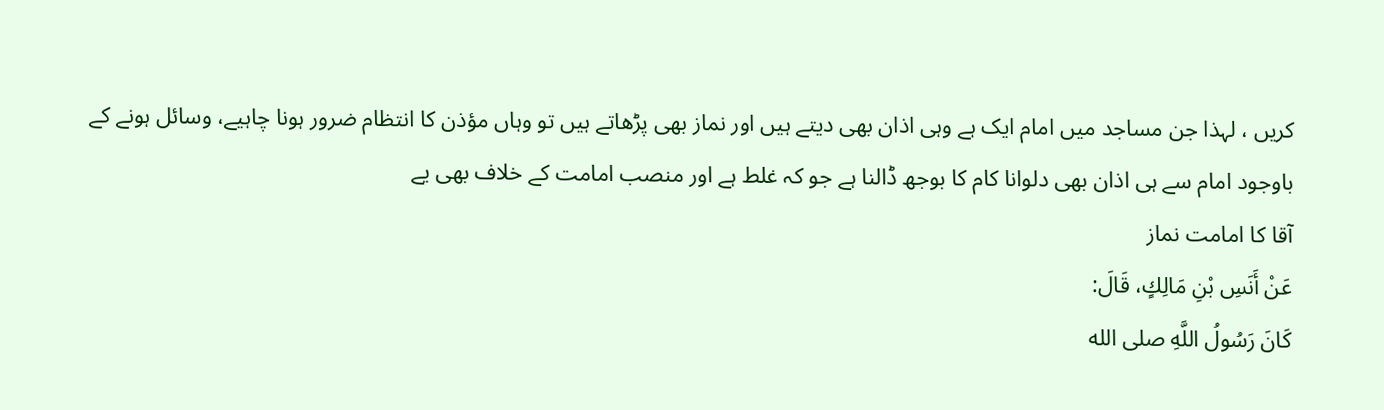کریں ، لہذا جن مساجد میں امام ایک ہے وہی اذان بھی دیتے ہیں اور نماز بھی پڑھاتے ہیں تو وہاں مؤذن کا انتظام ضرور ہونا چاہیے، وسائل ہونے کے باوجود امام سے ہی اذان بھی دلوانا کام کا بوجھ ڈالنا ہے جو کہ غلط ہے اور منصب امامت کے خلاف بھی یے
آقا کا امامت نماز
عَنْ أَنَسِ بْنِ مَالِكٍ، قَالَ:
كَانَ رَسُولُ اللَّهِ صلى الله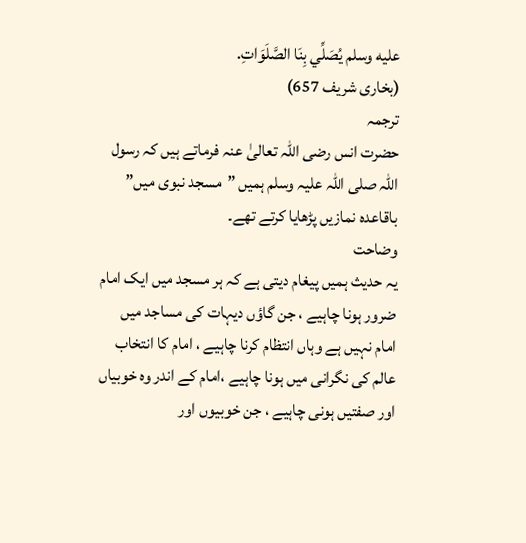عليه وسلم يُصَلِّي بِنَا الصَّلَوَاتِ.
(بخاری شریف 657)
ترجمہ
حضرت انس رضی اللہ تعالیٰ عنہ فرماتے ہیں کہ رسول اللہ صلی اللہ علیہ وسلم ہمیں ”مسجد نبوی میں” باقاعدہ نمازیں پڑھایا کرتے تھے۔
وضاحت
یہ حدیث ہمیں پیغام دیتی ہے کہ ہر مسجد میں ایک امام ضرور ہونا چاہیے ، جن گاؤں دیہات کی مساجد میں امام نہیں ہے وہاں انتظام کرنا چاہیے ، امام کا انتخاب عالم کی نگرانی میں ہونا چاہیے ،امام کے اندر وہ خوبیاں اور صفتیں ہونی چاہیے ، جن خوبیوں اور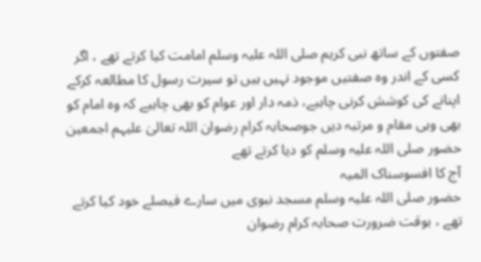صفتوں کے ساتھ نبی کریم صلی اللہ علیہ وسلم امامت کیا کرتے تھے ، اگر کسی کے اندر وہ صفتیں موجود نہیں ہیں تو سیرت رسول کا مطالعہ کرکے اپنانے کی کوشش کرنی چاہیے، ذمہ دار اور عوام کو بھی چاہیے کہ وہ امام کو بھی وہی مقام و مرتبہ دیں جوصحابہ کرام رضوان اللہ تعالیٰ علیہم اجمعین حضور صلی اللہ علیہ وسلم کو دیا کرتے تھے
آج کا افسوسناک المیہ
حضور صلی اللہ علیہ وسلم مسجد نبوی میں سارے فیصلے خود کیا کرتے تھے ، بوقت ضرورت صحابہ کرام رضوان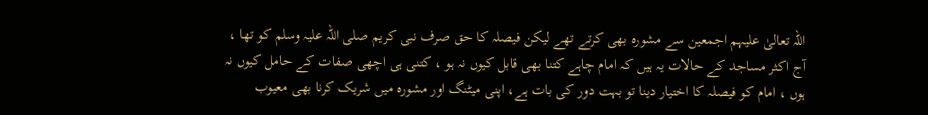اللہ تعالیٰ علیہم اجمعین سے مشورہ بھی کرتے تھے لیکن فیصلہ کا حق صرف نبی کریم صلی اللہ علیہ وسلم کو تھا ، آج اکثر مساجد کے حالات یہ ہیں کہ امام چاہے کتنا بھی قابل کیوں نہ ہو ، کتنی ہی اچھی صفات کے حامل کیوں نہ ہوں ، امام کو فیصلہ کا اختیار دینا تو بہت دور کی بات ہے، اپنی میٹنگ اور مشورہ میں شریک کرنا بھی معیوب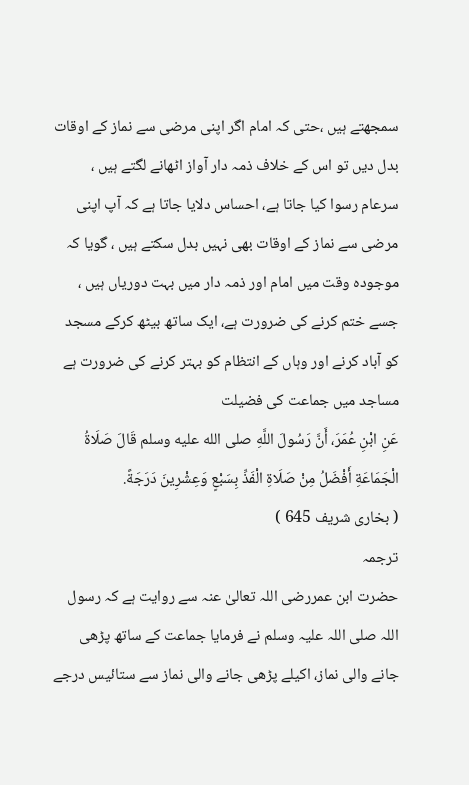سمجھتے ہیں ،حتی کہ امام اگر اپنی مرضی سے نماز کے اوقات بدل دیں تو اس کے خلاف ذمہ دار آواز اٹھانے لگتے ہیں ، سرعام رسوا کیا جاتا ہے، احساس دلایا جاتا ہے کہ آپ اپنی مرضی سے نماز کے اوقات بھی نہیں بدل سکتے ہیں ، گویا کہ موجودہ وقت میں امام اور ذمہ دار میں بہت دوریاں ہیں ، جسے ختم کرنے کی ضرورت ہے، ایک ساتھ بیٹھ کرکے مسجد کو آباد کرنے اور وہاں کے انتظام کو بہتر کرنے کی ضرورت ہے
مساجد میں جماعت کی فضیلت
عَنِ ابْنِ عُمَرَ، أَنَّ رَسُولَ اللَّهِ صلى الله عليه وسلم قَالَ صَلَاةُ الْجَمَاعَةِ أَفْضَلُ مِنْ صَلَاةِ الْفَذِّ بِسَبْعٍ وَعِشْرِينَ دَرَجَةً.
( بخاری شریف 645 )
ترجمہ
حضرت ابن عمررضی اللہ تعالیٰ عنہ سے روایت ہے کہ رسول اللہ صلی اللہ علیہ وسلم نے فرمایا جماعت کے ساتھ پڑھی جانے والی نماز، اکیلے پڑھی جانے والی نماز سے ستائیس درجے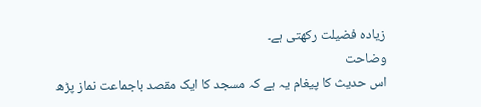زیادہ فضیلت رکھتی ہے۔
وضاحت
اس حدیث کا پیغام یہ ہے کہ مسجد کا ایک مقصد باجماعت نماز پڑھ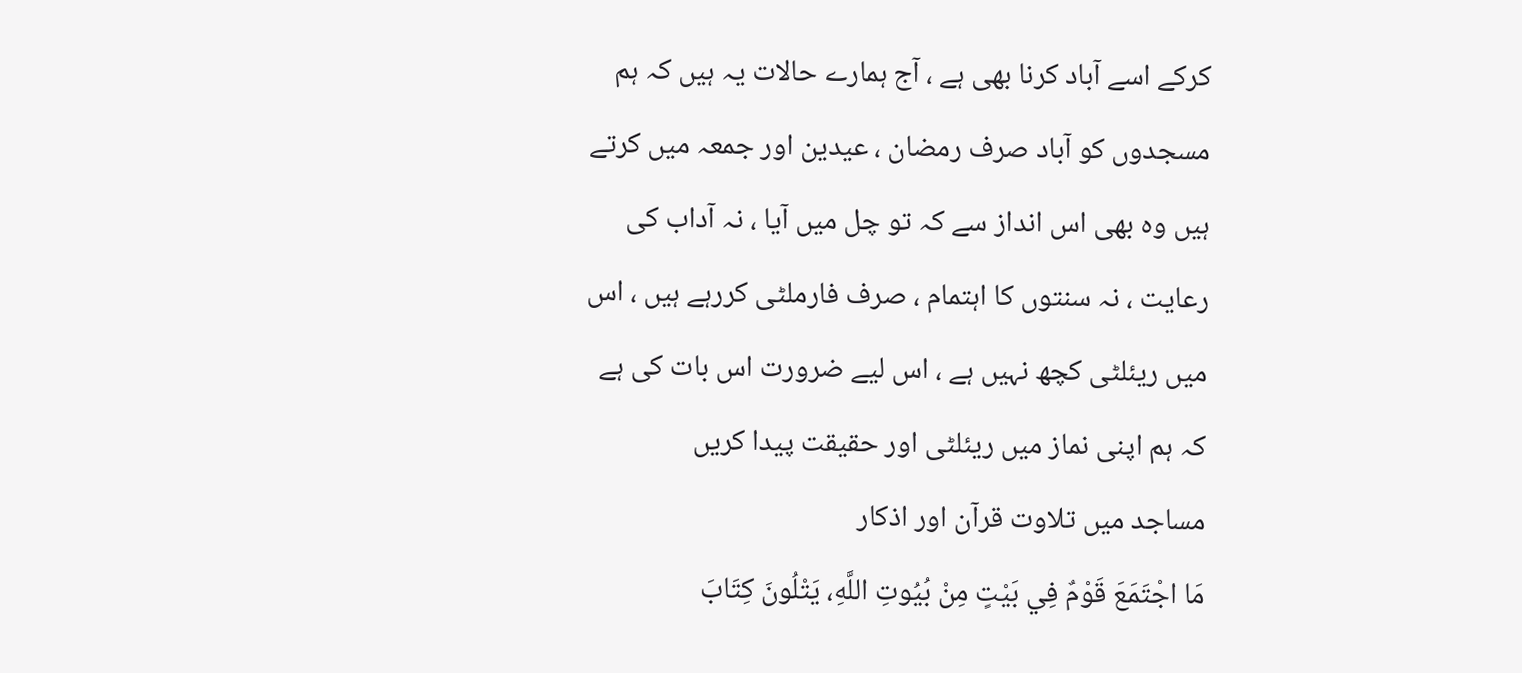کرکے اسے آباد کرنا بھی ہے ، آج ہمارے حالات یہ ہیں کہ ہم مسجدوں کو آباد صرف رمضان ، عیدین اور جمعہ میں کرتے ہیں وہ بھی اس انداز سے کہ تو چل میں آیا ، نہ آداب کی رعایت ، نہ سنتوں کا اہتمام ، صرف فارملٹی کررہے ہیں ، اس میں ریئلٹی کچھ نہیں ہے ، اس لیے ضرورت اس بات کی ہے کہ ہم اپنی نماز میں ریئلٹی اور حقیقت پیدا کریں
مساجد میں تلاوت قرآن اور اذکار
مَا اجْتَمَعَ قَوْمٌ فِي بَيْتٍ مِنْ بُيُوتِ اللَّهِ، يَتْلُونَ كِتَابَ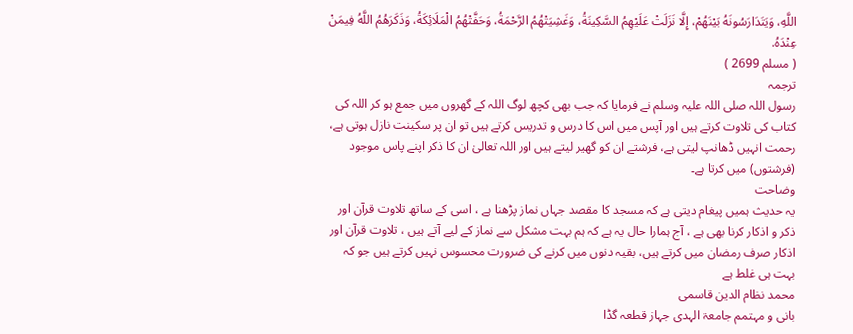اللَّهِ، وَيَتَدَارَسُونَهُ بَيْنَهُمْ، إِلَّا نَزَلَتْ عَلَيْهِمُ السَّكِينَةُ، وَغَشِيَتْهُمُ الرَّحْمَةُ، وَحَفَّتْهُمُ الْمَلَائِكَةُ، وَذَكَرَهُمُ اللَّهُ فِيمَنْ عِنْدَهُ.
( مسلم 2699 )
ترجمہ
رسول اللہ صلی اللہ علیہ وسلم نے فرمایا کہ جب بھی کچھ لوگ اللہ کے گھروں میں جمع ہو کر اللہ کی کتاب کی تلاوت کرتے ہیں اور آپس میں اس کا درس و تدریس کرتے ہیں تو ان پر سکینت نازل ہوتی ہے، رحمت انہیں ڈھانپ لیتی ہے، فرشتے ان کو گھیر لیتے ہیں اور اللہ تعالیٰ ان کا ذکر اپنے پاس موجود (فرشتوں) میں کرتا ہے۔
وضاحت
یہ حدیث ہمیں پیغام دیتی ہے کہ مسجد کا مقصد جہاں نماز پڑھنا ہے ، اسی کے ساتھ تلاوت قرآن اور ذکر و اذکار کرنا بھی ہے ، آج ہمارا حال یہ ہے کہ ہم بہت مشکل سے نماز کے لیے آتے ہیں ، تلاوت قرآن اور اذکار صرف رمضان میں کرتے ہیں، بقیہ دنوں میں کرنے کی ضرورت محسوس نہیں کرتے ہیں جو کہ بہت ہی غلط ہے
محمد نظام الدین قاسمی
بانی و مہتمم جامعۃ الہدی جہاز قطعہ گڈا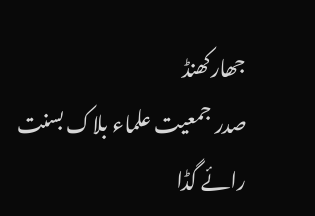جھارکھنڈ
صدر جمعیت علماء بلاک بسنت رائے گڈا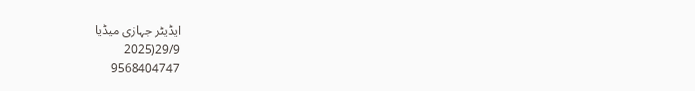ایڈیٹر جہازی میڈیا
29/9(2025
9568404747